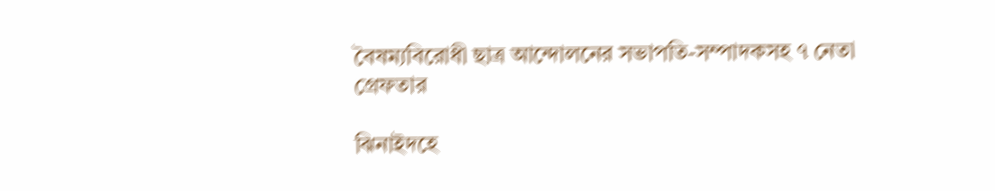বৈষম্যবিরোধী ছাত্র আন্দোলনের সভাপতি-সম্পাদকসহ ৭ নেতা গ্রেফতার

ঝিনাইদহে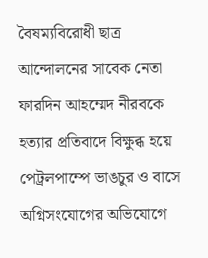বৈষম্যবিরোধী ছাত্র আন্দোলনের সাবেক নেতা ফারদিন আহম্মেদ নীরবকে হত্যার প্রতিবাদে বিক্ষুব্ধ হয়ে পেট্রলপাম্পে ভাঙচুর ও বাসে অগ্নিসংযোগের অভিযোগে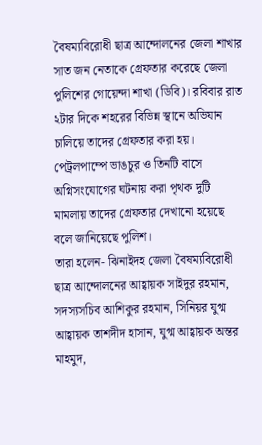বৈষম্যবিরোধী ছাত্র আন্দোলনের জেলা শাখার সাত জন নেতাকে গ্রেফতার করেছে জেলা পুলিশের গোয়েন্দা শাখা (ডিবি)। রবিবার রাত ২টার দিকে শহরের বিভিন্ন স্থানে অভিযান চালিয়ে তাদের গ্রেফতার করা হয়। পেট্রলপাম্পে ভাঙচুর ও তিনটি বাসে অগ্নিসংযোগের ঘটনায় করা পৃথক দুটি মামলায় তাদের গ্রেফতার দেখানো হয়েছে বলে জানিয়েছে পুলিশ।
তারা হলেন- ঝিনাইদহ জেলা বৈষম্যবিরোধী ছাত্র আন্দোলনের আহ্বায়ক সাইদুর রহমান, সদস্যসচিব আশিকুর রহমান, সিনিয়র যুগ্ম আহ্বায়ক তাশদীদ হাসান, যুগ্ম আহ্বায়ক অন্তর মাহমুদ,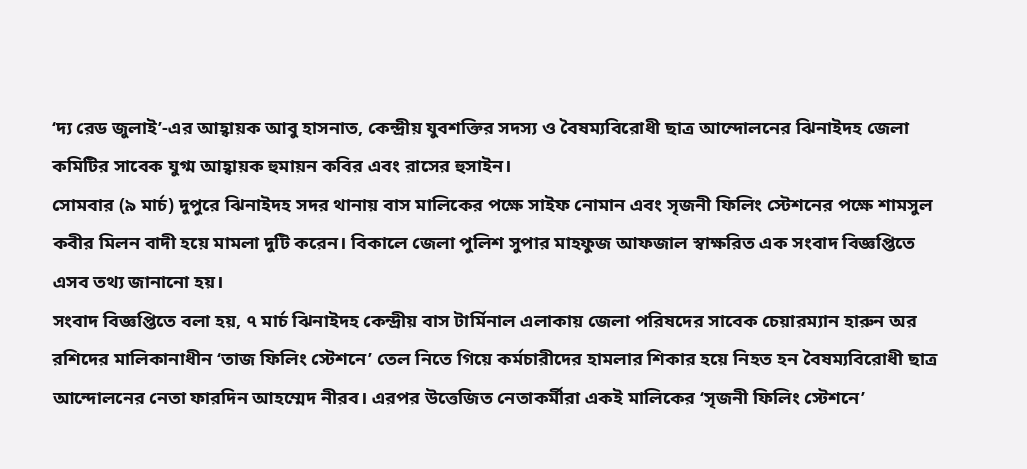‘দ্য রেড জুলাই’-এর আহ্বায়ক আবু হাসনাত, কেন্দ্রীয় যুবশক্তির সদস্য ও বৈষম্যবিরোধী ছাত্র আন্দোলনের ঝিনাইদহ জেলা কমিটির সাবেক যুগ্ম আহ্বায়ক হুমায়ন কবির এবং রাসের হুসাইন।
সোমবার (৯ মার্চ) দুপুরে ঝিনাইদহ সদর থানায় বাস মালিকের পক্ষে সাইফ নোমান এবং সৃজনী ফিলিং স্টেশনের পক্ষে শামসুল কবীর মিলন বাদী হয়ে মামলা দুটি করেন। বিকালে জেলা পুলিশ সুপার মাহফুজ আফজাল স্বাক্ষরিত এক সংবাদ বিজ্ঞপ্তিতে এসব তথ্য জানানো হয়।
সংবাদ বিজ্ঞপ্তিতে বলা হয়, ৭ মার্চ ঝিনাইদহ কেন্দ্রীয় বাস টার্মিনাল এলাকায় জেলা পরিষদের সাবেক চেয়ারম্যান হারুন অর রশিদের মালিকানাধীন ‘তাজ ফিলিং স্টেশনে’ তেল নিতে গিয়ে কর্মচারীদের হামলার শিকার হয়ে নিহত হন বৈষম্যবিরোধী ছাত্র আন্দোলনের নেতা ফারদিন আহম্মেদ নীরব। এরপর উত্তেজিত নেতাকর্মীরা একই মালিকের ‘সৃজনী ফিলিং স্টেশনে’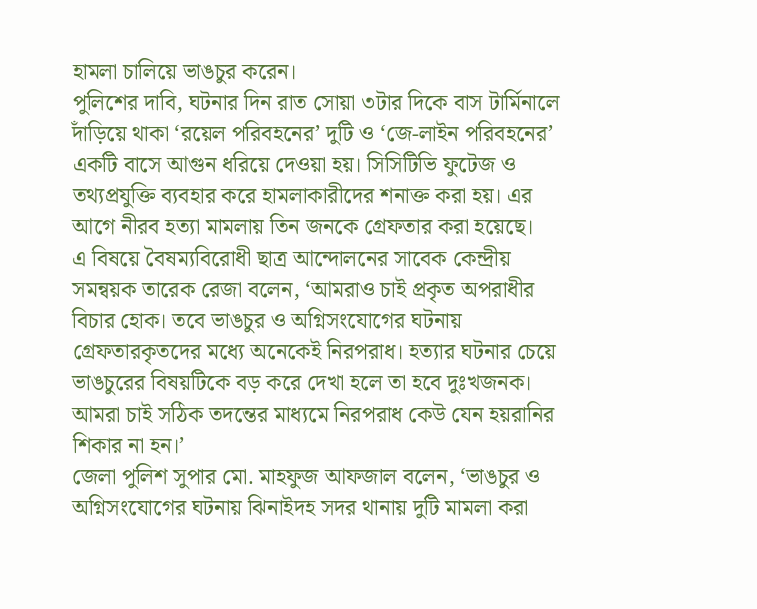হামলা চালিয়ে ভাঙচুর করেন।
পুলিশের দাবি, ঘটনার দিন রাত সোয়া ৩টার দিকে বাস টার্মিনালে দাঁড়িয়ে থাকা ‘রয়েল পরিবহনের’ দুটি ও ‘জে-লাইন পরিবহনের’ একটি বাসে আগুন ধরিয়ে দেওয়া হয়। সিসিটিভি ফুটেজ ও তথ্যপ্রযুক্তি ব্যবহার করে হামলাকারীদের শনাক্ত করা হয়। এর আগে নীরব হত্যা মামলায় তিন জনকে গ্রেফতার করা হয়েছে।
এ বিষয়ে বৈষম্যবিরোধী ছাত্র আন্দোলনের সাবেক কেন্দ্রীয় সমন্বয়ক তারেক রেজা বলেন, ‘আমরাও চাই প্রকৃত অপরাধীর বিচার হোক। তবে ভাঙচুর ও অগ্নিসংযোগের ঘটনায় গ্রেফতারকৃতদের মধ্যে অনেকেই নিরপরাধ। হত্যার ঘটনার চেয়ে ভাঙচুরের বিষয়টিকে বড় করে দেখা হলে তা হবে দুঃখজনক। আমরা চাই সঠিক তদন্তের মাধ্যমে নিরপরাধ কেউ যেন হয়রানির শিকার না হন।’
জেলা পুলিশ সুপার মো. মাহফুজ আফজাল বলেন, ‘ভাঙচুর ও অগ্নিসংযোগের ঘটনায় ঝিনাইদহ সদর থানায় দুটি মামলা করা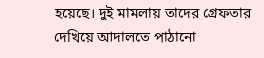হয়েছে। দুই মামলায় তাদের গ্রেফতার দেখিয়ে আদালতে পাঠানো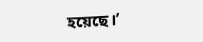হয়েছে।’